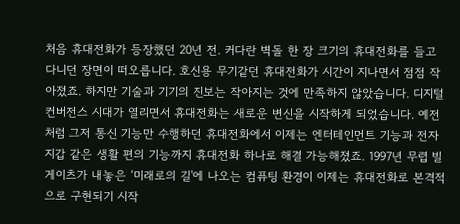처음 휴대전화가 등장했던 20년 전. 커다란 벽돌 한 장 크기의 휴대전화를 들고 다니던 장면이 떠오릅니다. 호신용 무기같던 휴대전화가 시간이 지나면서 점점 작아졌죠. 하지만 기술과 기기의 진보는 작아지는 것에 만족하지 않았습니다. 디지털 컨버전스 시대가 열리면서 휴대전화는 새로운 변신을 시작하게 되었습니다. 예전처럼 그저 통신 기능만 수행하던 휴대전화에서 이제는 엔터테인먼트 기능과 전자지갑 같은 생활 편의 기능까지 휴대전화 하나로 해결 가능해졌죠. 1997년 무렵 빌게이츠가 내놓은 ‘미래로의 길'에 나오는 컴퓨팅 환경이 이제는 휴대전화로 본격적으로 구현되기 시작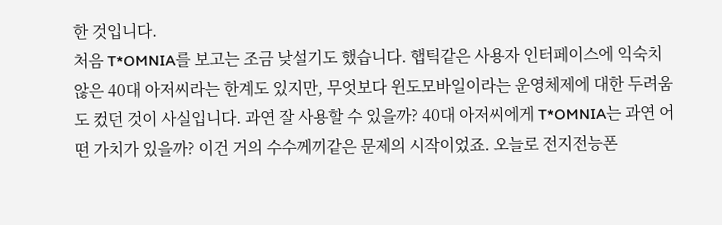한 것입니다.
처음 T*OMNIA를 보고는 조금 낮설기도 했습니다. 햅틱같은 사용자 인터페이스에 익숙치 않은 40대 아저씨라는 한계도 있지만, 무엇보다 윈도모바일이라는 운영체제에 대한 두려움도 컸던 것이 사실입니다. 과연 잘 사용할 수 있을까? 40대 아저씨에게 T*OMNIA는 과연 어떤 가치가 있을까? 이건 거의 수수께끼같은 문제의 시작이었죠. 오늘로 전지전능폰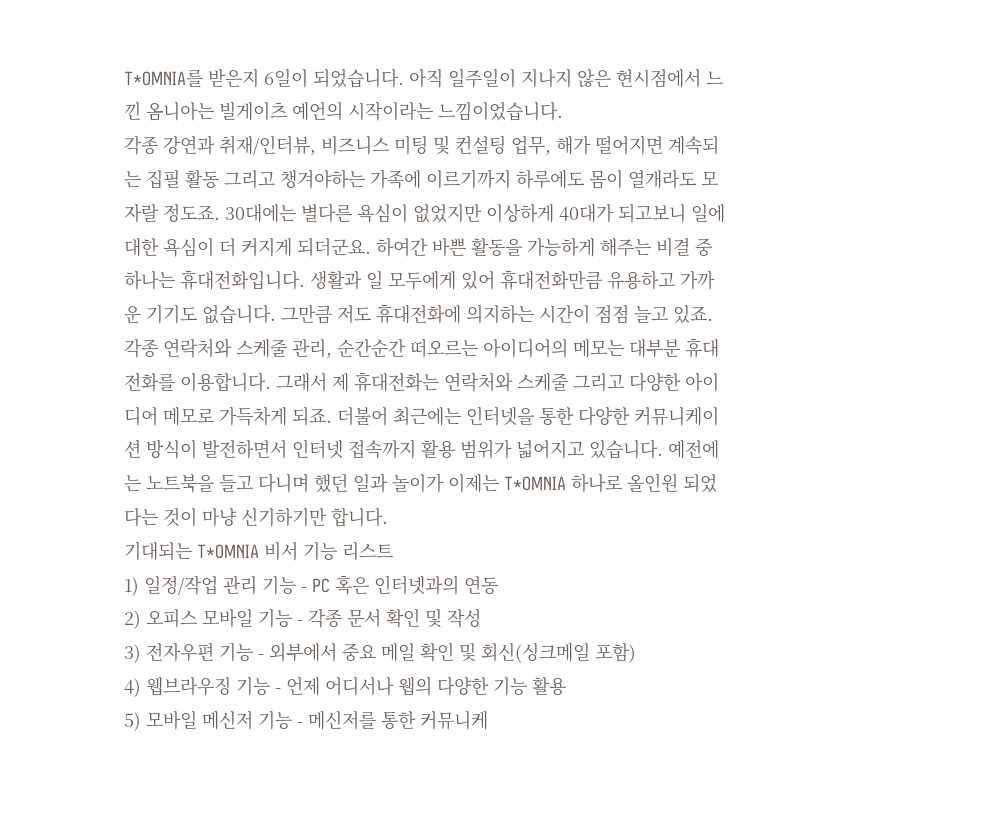T*OMNIA를 받은지 6일이 되었습니다. 아직 일주일이 지나지 않은 현시점에서 느낀 옴니아는 빌게이츠 예언의 시작이라는 느낌이었습니다.
각종 강연과 취재/인터뷰, 비즈니스 미팅 및 컨설팅 업무, 해가 떨어지면 계속되는 집필 활동 그리고 챙겨야하는 가족에 이르기까지 하루에도 몸이 열개라도 모자랄 정도죠. 30대에는 별다른 욕심이 없었지만 이상하게 40대가 되고보니 일에 대한 욕심이 더 커지게 되더군요. 하여간 바쁜 활동을 가능하게 해주는 비결 중 하나는 휴대전화입니다. 생활과 일 모두에게 있어 휴대전화만큼 유용하고 가까운 기기도 없습니다. 그만큼 저도 휴대전화에 의지하는 시간이 점점 늘고 있죠.
각종 연락처와 스케줄 관리, 순간순간 떠오르는 아이디어의 메모는 대부분 휴대전화를 이용합니다. 그래서 제 휴대전화는 연락처와 스케줄 그리고 다양한 아이디어 메모로 가득차게 되죠. 더불어 최근에는 인터넷을 통한 다양한 커뮤니케이션 방식이 발전하면서 인터넷 접속까지 활용 범위가 넓어지고 있습니다. 예전에는 노트북을 들고 다니며 했던 일과 놀이가 이제는 T*OMNIA 하나로 올인원 되었다는 것이 마냥 신기하기만 합니다.
기대되는 T*OMNIA 비서 기능 리스트
1) 일정/작업 관리 기능 - PC 혹은 인터넷과의 연동
2) 오피스 모바일 기능 - 각종 문서 확인 및 작성
3) 전자우편 기능 - 외부에서 중요 메일 확인 및 회신(싱크메일 포함)
4) 웹브라우징 기능 - 언제 어디서나 웹의 다양한 기능 활용
5) 모바일 메신저 기능 - 메신저를 통한 커뮤니케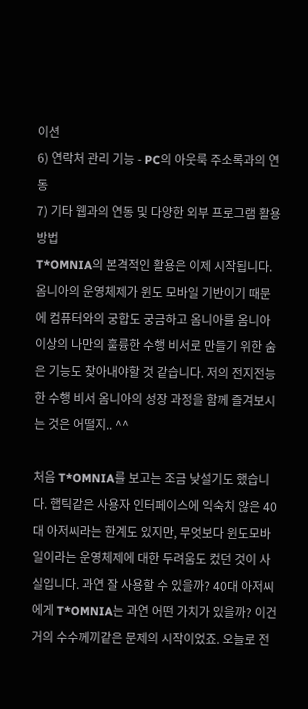이션
6) 연락처 관리 기능 - PC의 아웃룩 주소록과의 연동
7) 기타 웹과의 연동 및 다양한 외부 프로그램 활용 방법
T*OMNIA의 본격적인 활용은 이제 시작됩니다. 옴니아의 운영체제가 윈도 모바일 기반이기 때문에 컴퓨터와의 궁합도 궁금하고 옴니아를 옴니아 이상의 나만의 훌륭한 수행 비서로 만들기 위한 숨은 기능도 찾아내야할 것 같습니다. 저의 전지전능한 수행 비서 옴니아의 성장 과정을 함께 즐겨보시는 것은 어떨지.. ^^

처음 T*OMNIA를 보고는 조금 낮설기도 했습니다. 햅틱같은 사용자 인터페이스에 익숙치 않은 40대 아저씨라는 한계도 있지만, 무엇보다 윈도모바일이라는 운영체제에 대한 두려움도 컸던 것이 사실입니다. 과연 잘 사용할 수 있을까? 40대 아저씨에게 T*OMNIA는 과연 어떤 가치가 있을까? 이건 거의 수수께끼같은 문제의 시작이었죠. 오늘로 전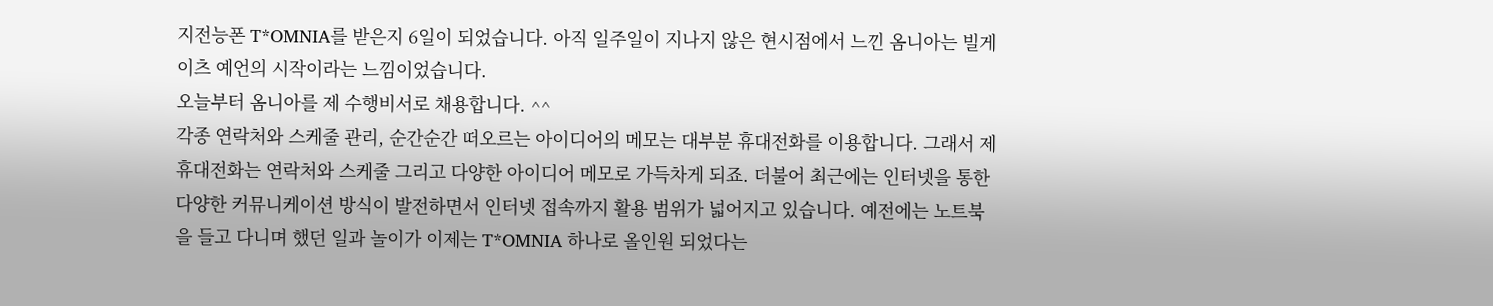지전능폰 T*OMNIA를 받은지 6일이 되었습니다. 아직 일주일이 지나지 않은 현시점에서 느낀 옴니아는 빌게이츠 예언의 시작이라는 느낌이었습니다.
오늘부터 옴니아를 제 수행비서로 채용합니다. ^^
각종 연락처와 스케줄 관리, 순간순간 떠오르는 아이디어의 메모는 대부분 휴대전화를 이용합니다. 그래서 제 휴대전화는 연락처와 스케줄 그리고 다양한 아이디어 메모로 가득차게 되죠. 더불어 최근에는 인터넷을 통한 다양한 커뮤니케이션 방식이 발전하면서 인터넷 접속까지 활용 범위가 넓어지고 있습니다. 예전에는 노트북을 들고 다니며 했던 일과 놀이가 이제는 T*OMNIA 하나로 올인원 되었다는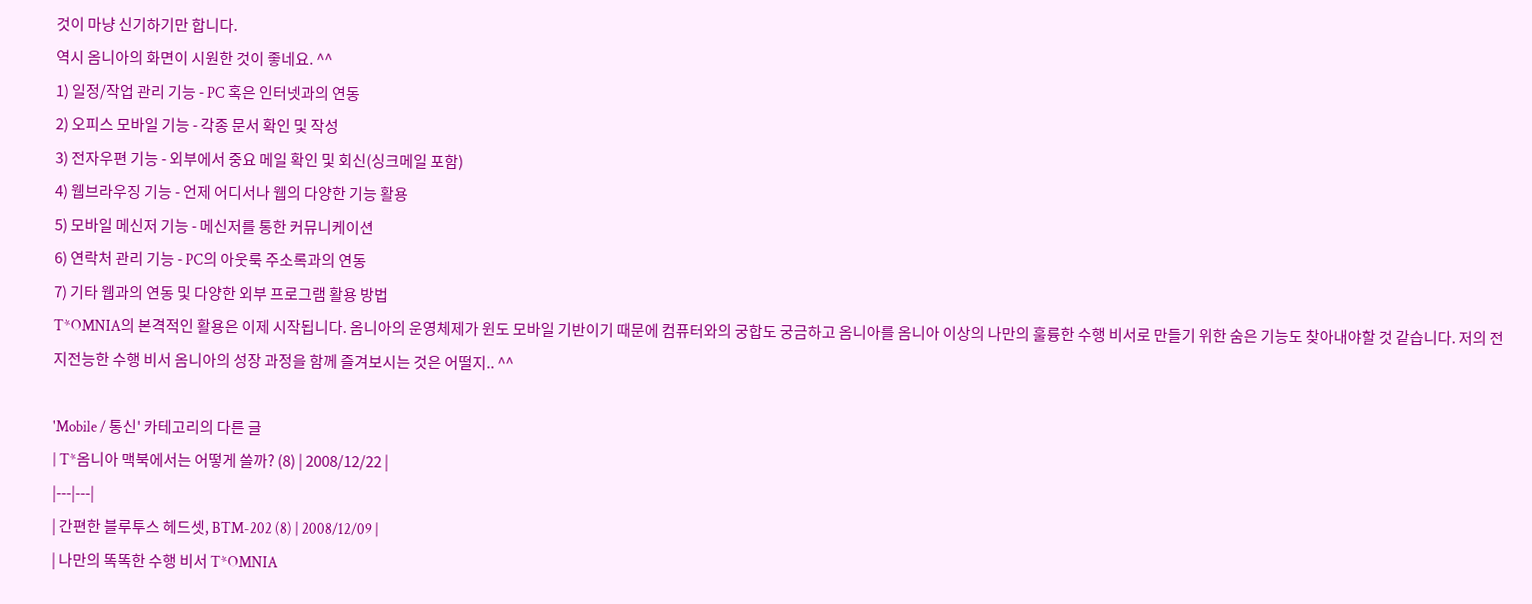것이 마냥 신기하기만 합니다.
역시 옴니아의 화면이 시원한 것이 좋네요. ^^
1) 일정/작업 관리 기능 - PC 혹은 인터넷과의 연동
2) 오피스 모바일 기능 - 각종 문서 확인 및 작성
3) 전자우편 기능 - 외부에서 중요 메일 확인 및 회신(싱크메일 포함)
4) 웹브라우징 기능 - 언제 어디서나 웹의 다양한 기능 활용
5) 모바일 메신저 기능 - 메신저를 통한 커뮤니케이션
6) 연락처 관리 기능 - PC의 아웃룩 주소록과의 연동
7) 기타 웹과의 연동 및 다양한 외부 프로그램 활용 방법
T*OMNIA의 본격적인 활용은 이제 시작됩니다. 옴니아의 운영체제가 윈도 모바일 기반이기 때문에 컴퓨터와의 궁합도 궁금하고 옴니아를 옴니아 이상의 나만의 훌륭한 수행 비서로 만들기 위한 숨은 기능도 찾아내야할 것 같습니다. 저의 전지전능한 수행 비서 옴니아의 성장 과정을 함께 즐겨보시는 것은 어떨지.. ^^

'Mobile / 통신' 카테고리의 다른 글
| T*옴니아 맥북에서는 어떻게 쓸까? (8) | 2008/12/22 |
|---|---|
| 간편한 블루투스 헤드셋, BTM-202 (8) | 2008/12/09 |
| 나만의 똑똑한 수행 비서 T*OMNIA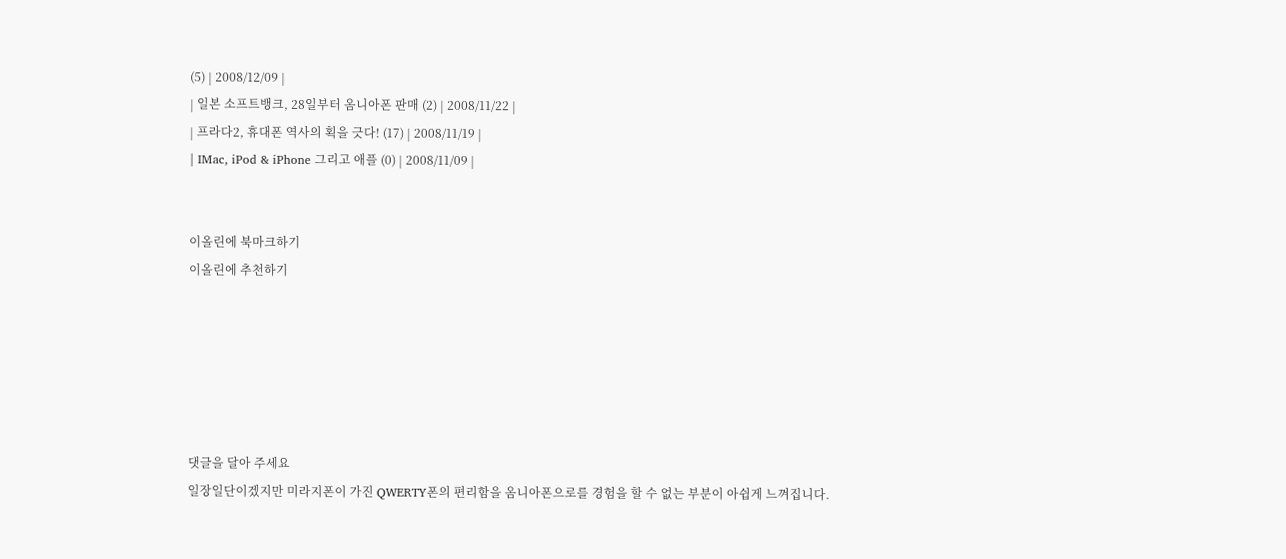(5) | 2008/12/09 |
| 일본 소프트뱅크, 28일부터 옴니아폰 판매 (2) | 2008/11/22 |
| 프라다2, 휴대폰 역사의 획을 긋다! (17) | 2008/11/19 |
| IMac, iPod & iPhone 그리고 애플 (0) | 2008/11/09 |


이올린에 북마크하기
이올린에 추천하기






댓글을 달아 주세요
일장일단이겠지만 미라지폰이 가진 QWERTY폰의 편리함을 옴니아폰으로를 경험을 할 수 없는 부분이 아쉽게 느껴집니다.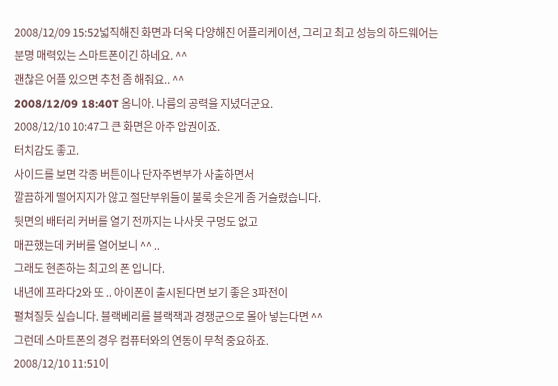2008/12/09 15:52넓직해진 화면과 더욱 다양해진 어플리케이션, 그리고 최고 성능의 하드웨어는 분명 매력있는 스마트폰이긴 하네요. ^^
괜찮은 어플 있으면 추천 좀 해줘요.. ^^
2008/12/09 18:40T 옴니아. 나름의 공력을 지녔더군요.
2008/12/10 10:47그 큰 화면은 아주 압권이죠.
터치감도 좋고.
사이드를 보면 각종 버튼이나 단자주변부가 사출하면서
깔끔하게 떨어지지가 않고 절단부위들이 불룩 솟은게 좀 거슬렸습니다.
뒷면의 배터리 커버를 열기 전까지는 나사못 구멍도 없고
매끈했는데 커버를 열어보니 ^^ ..
그래도 현존하는 최고의 폰 입니다.
내년에 프라다2와 또 .. 아이폰이 출시된다면 보기 좋은 3파전이
펼쳐질듯 싶습니다. 블랙베리를 블랙잭과 경쟁군으로 몰아 넣는다면 ^^
그런데 스마트폰의 경우 컴퓨터와의 연동이 무척 중요하죠.
2008/12/10 11:51이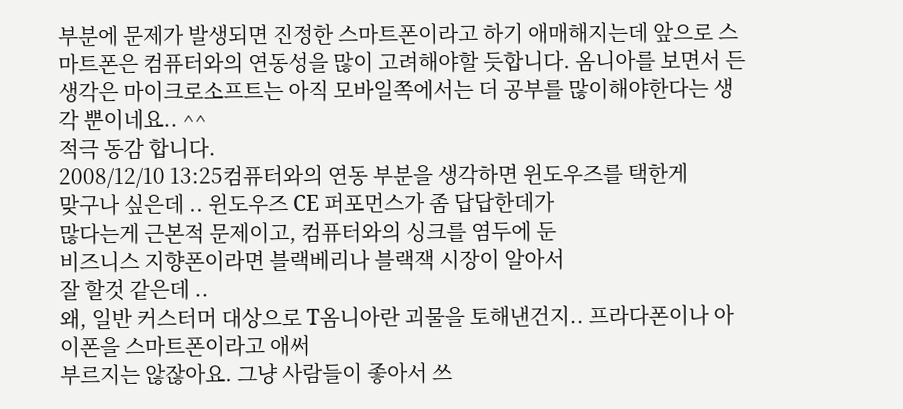부분에 문제가 발생되면 진정한 스마트폰이라고 하기 애매해지는데 앞으로 스마트폰은 컴퓨터와의 연동성을 많이 고려해야할 듯합니다. 옴니아를 보면서 든 생각은 마이크로소프트는 아직 모바일쪽에서는 더 공부를 많이해야한다는 생각 뿐이네요.. ^^
적극 동감 합니다.
2008/12/10 13:25컴퓨터와의 연동 부분을 생각하면 윈도우즈를 택한게
맞구나 싶은데 .. 윈도우즈 CE 퍼포먼스가 좀 답답한데가
많다는게 근본적 문제이고, 컴퓨터와의 싱크를 염두에 둔
비즈니스 지향폰이라면 블랙베리나 블랙잭 시장이 알아서
잘 할것 같은데 ..
왜, 일반 커스터머 대상으로 T옴니아란 괴물을 토해낸건지.. 프라다폰이나 아이폰을 스마트폰이라고 애써
부르지는 않잖아요. 그냥 사람들이 좋아서 쓰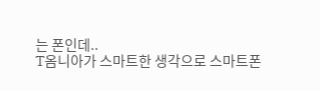는 폰인데..
T옴니아가 스마트한 생각으로 스마트폰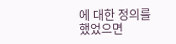에 대한 정의를
했었으면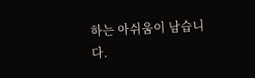하는 아쉬움이 남습니다.